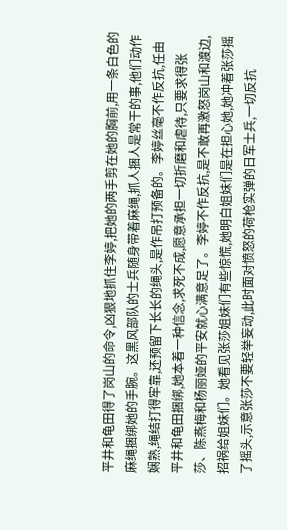平井和龟田得了岗山的命令,凶狠地抓住李婷,把她的两手剪在她的胸前,用一条白色的麻绳捆绑她的手腕。这黑风部队的士兵随身带着麻绳,抓人捆人是常干的事,他们动作娴熟,绳结打得牢靠,还预留下长长的绳头,是作吊打预备的。李婷丝毫不作反抗,任由平井和龟田捆绑,她本着一种信念,求死不成,愿意承担一切折磨和虐待,只要求得张莎、陈燕梅和杨丽娅的平安就心满意足了。李婷不作反抗,是不敢再激怒岗山和渡边,招祸给姐妹们。她看见张莎姐妹们有些惊慌,她明白姐妹们是在担心她,她冲着张莎摇了摇头,示意张莎不要轻举妄动,此时面对愤怒的荷枪实弹的日军士兵,一切反抗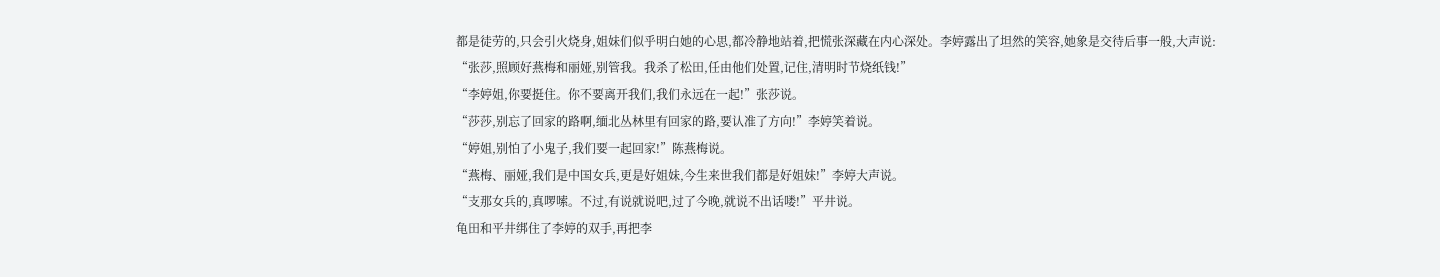都是徒劳的,只会引火烧身,姐妹们似乎明白她的心思,都冷静地站着,把慌张深藏在内心深处。李婷露出了坦然的笑容,她象是交待后事一般,大声说:
“张莎,照顾好燕梅和丽娅,别管我。我杀了松田,任由他们处置,记住,清明时节烧纸钱!”
“李婷姐,你要挺住。你不要离开我们,我们永远在一起!”张莎说。
“莎莎,别忘了回家的路啊,缅北丛林里有回家的路,要认准了方向!”李婷笑着说。
“婷姐,别怕了小鬼子,我们要一起回家!”陈燕梅说。
“燕梅、丽娅,我们是中国女兵,更是好姐妹,今生来世我们都是好姐妹!”李婷大声说。
“支那女兵的,真啰嗦。不过,有说就说吧,过了今晚,就说不出话喽!”平井说。
龟田和平井绑住了李婷的双手,再把李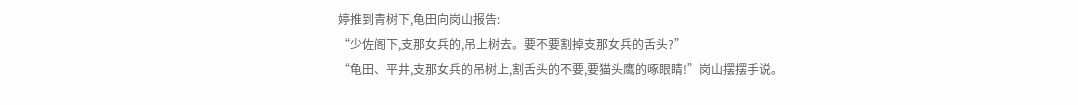婷推到青树下,龟田向岗山报告:
“少佐阁下,支那女兵的,吊上树去。要不要割掉支那女兵的舌头?”
“龟田、平井,支那女兵的吊树上,割舌头的不要,要猫头鹰的啄眼睛!”岗山摆摆手说。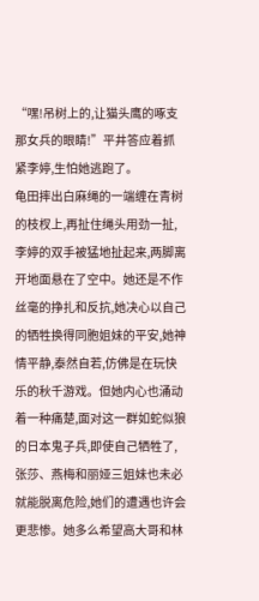“嘿!吊树上的,让猫头鹰的啄支那女兵的眼睛!”平井答应着抓紧李婷,生怕她逃跑了。
龟田摔出白麻绳的一端缠在青树的枝杈上,再扯住绳头用劲一扯,李婷的双手被猛地扯起来,两脚离开地面悬在了空中。她还是不作丝毫的挣扎和反抗,她决心以自己的牺牲换得同胞姐妹的平安,她神情平静,泰然自若,仿佛是在玩快乐的秋千游戏。但她内心也涌动着一种痛楚,面对这一群如蛇似狼的日本鬼子兵,即使自己牺牲了,张莎、燕梅和丽娅三姐妹也未必就能脱离危险,她们的遭遇也许会更悲惨。她多么希望高大哥和林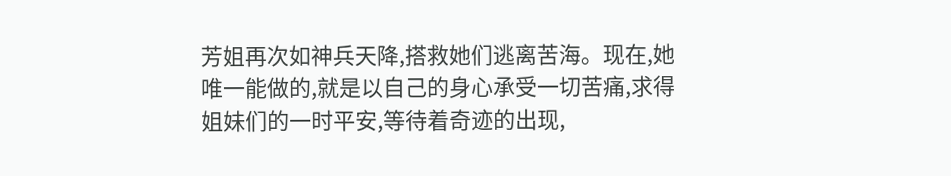芳姐再次如神兵天降,搭救她们逃离苦海。现在,她唯一能做的,就是以自己的身心承受一切苦痛,求得姐妹们的一时平安,等待着奇迹的出现,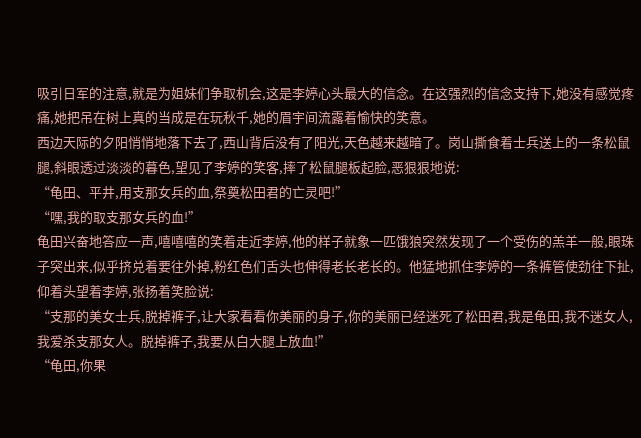吸引日军的注意,就是为姐妹们争取机会,这是李婷心头最大的信念。在这强烈的信念支持下,她没有感觉疼痛,她把吊在树上真的当成是在玩秋千,她的眉宇间流露着愉快的笑意。
西边天际的夕阳悄悄地落下去了,西山背后没有了阳光,天色越来越暗了。岗山撕食着士兵送上的一条松鼠腿,斜眼透过淡淡的暮色,望见了李婷的笑客,摔了松鼠腿板起脸,恶狠狠地说:
“龟田、平井,用支那女兵的血,祭奠松田君的亡灵吧!”
“嘿,我的取支那女兵的血!”
龟田兴奋地答应一声,嘻嘻嘻的笑着走近李婷,他的样子就象一匹饿狼突然发现了一个受伤的羔羊一般,眼珠子突出来,似乎挤兑着要往外掉,粉红色们舌头也伸得老长老长的。他猛地抓住李婷的一条裤管使劲往下扯,仰着头望着李婷,张扬着笑脸说:
“支那的美女士兵,脱掉裤子,让大家看看你美丽的身子,你的美丽已经迷死了松田君,我是龟田,我不迷女人,我爱杀支那女人。脱掉裤子,我要从白大腿上放血!”
“龟田,你果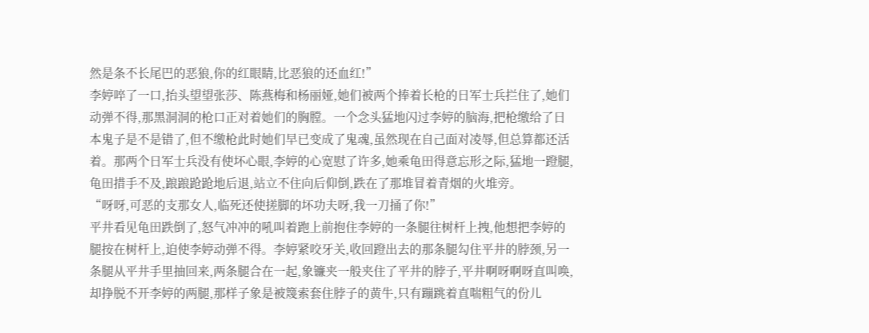然是条不长尾巴的恶狼,你的红眼睛,比恶狼的还血红!”
李婷啐了一口,抬头望望张莎、陈燕梅和杨丽娅,她们被两个捧着长枪的日军士兵拦住了,她们动弹不得,那黑洞洞的枪口正对着她们的胸膛。一个念头猛地闪过李婷的脑海,把枪缴给了日本鬼子是不是错了,但不缴枪此时她们早已变成了鬼魂,虽然现在自己面对凌辱,但总算都还活着。那两个日军士兵没有使坏心眼,李婷的心宽慰了许多,她乘龟田得意忘形之际,猛地一蹬腿,龟田措手不及,踉踉跄跄地后退,站立不住向后仰倒,跌在了那堆冒着青烟的火堆旁。
“呀呀,可恶的支那女人,临死还使搓脚的坏功夫呀,我一刀捅了你!”
平井看见龟田跌倒了,怒气冲冲的吼叫着跑上前抱住李婷的一条腿往树杆上拽,他想把李婷的腿按在树杆上,迫使李婷动弹不得。李婷紧咬牙关,收回蹬出去的那条腿勾住平井的脖颈,另一条腿从平井手里抽回来,两条腿合在一起,象镰夹一般夹住了平井的脖子,平井啊呀啊呀直叫唤,却挣脱不开李婷的两腿,那样子象是被篾索套住脖子的黄牛,只有蹦跳着直喘粗气的份儿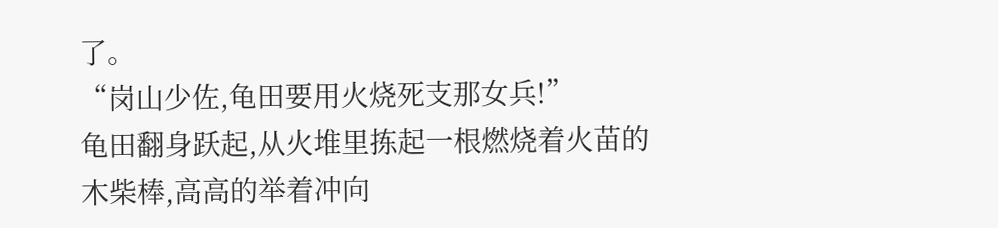了。
“岗山少佐,龟田要用火烧死支那女兵!”
龟田翻身跃起,从火堆里拣起一根燃烧着火苗的木柴棒,高高的举着冲向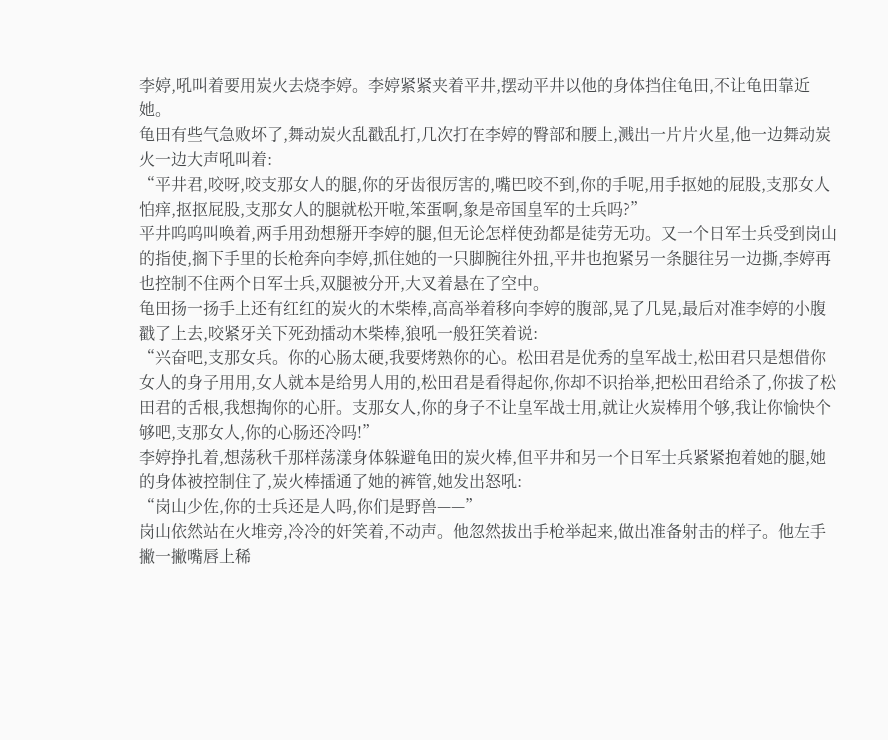李婷,吼叫着要用炭火去烧李婷。李婷紧紧夹着平井,摆动平井以他的身体挡住龟田,不让龟田靠近她。
龟田有些气急败坏了,舞动炭火乱戳乱打,几次打在李婷的臀部和腰上,溅出一片片火星,他一边舞动炭火一边大声吼叫着:
“平井君,咬呀,咬支那女人的腿,你的牙齿很厉害的,嘴巴咬不到,你的手呢,用手抠她的屁股,支那女人怕痒,抠抠屁股,支那女人的腿就松开啦,笨蛋啊,象是帝国皇军的士兵吗?”
平井呜呜叫唤着,两手用劲想掰开李婷的腿,但无论怎样使劲都是徒劳无功。又一个日军士兵受到岗山的指使,搁下手里的长枪奔向李婷,抓住她的一只脚腕往外扭,平井也抱紧另一条腿往另一边撕,李婷再也控制不住两个日军士兵,双腿被分开,大叉着悬在了空中。
龟田扬一扬手上还有红红的炭火的木柴棒,高高举着移向李婷的腹部,晃了几晃,最后对准李婷的小腹戳了上去,咬紧牙关下死劲擂动木柴棒,狼吼一般狂笑着说:
“兴奋吧,支那女兵。你的心肠太硬,我要烤熟你的心。松田君是优秀的皇军战士,松田君只是想借你女人的身子用用,女人就本是给男人用的,松田君是看得起你,你却不识抬举,把松田君给杀了,你拔了松田君的舌根,我想掏你的心肝。支那女人,你的身子不让皇军战士用,就让火炭棒用个够,我让你愉快个够吧,支那女人,你的心肠还冷吗!”
李婷挣扎着,想荡秋千那样荡漾身体躲避龟田的炭火棒,但平井和另一个日军士兵紧紧抱着她的腿,她的身体被控制住了,炭火棒擂通了她的裤管,她发出怒吼:
“岗山少佐,你的士兵还是人吗,你们是野兽——”
岗山依然站在火堆旁,冷冷的奸笑着,不动声。他忽然拔出手枪举起来,做出准备射击的样子。他左手撇一撇嘴唇上稀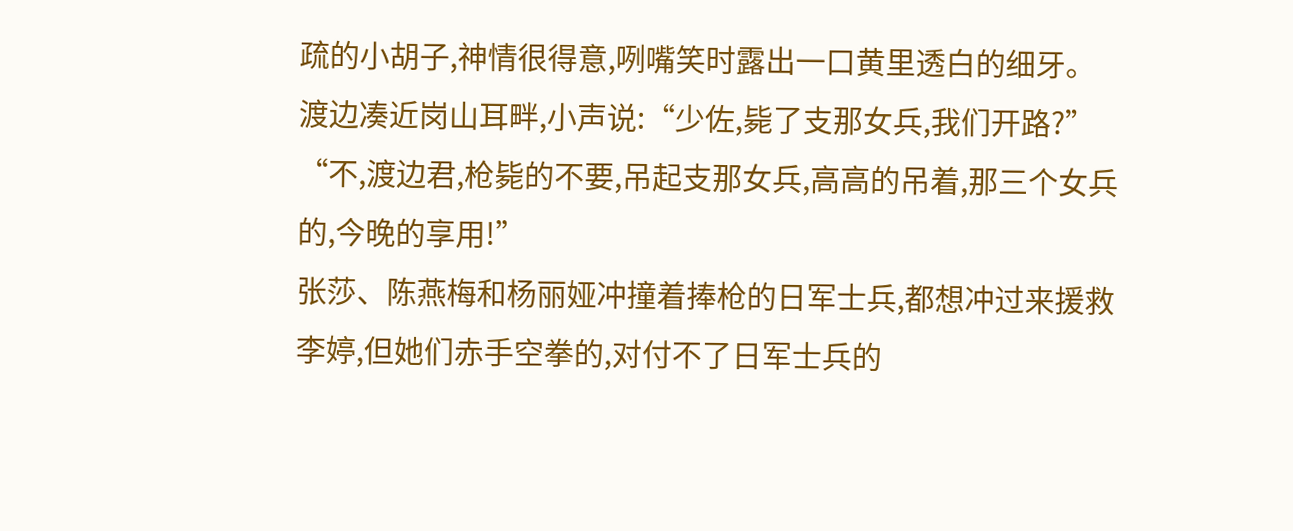疏的小胡子,神情很得意,咧嘴笑时露出一口黄里透白的细牙。渡边凑近岗山耳畔,小声说:“少佐,毙了支那女兵,我们开路?”
“不,渡边君,枪毙的不要,吊起支那女兵,高高的吊着,那三个女兵的,今晚的享用!”
张莎、陈燕梅和杨丽娅冲撞着捧枪的日军士兵,都想冲过来援救李婷,但她们赤手空拳的,对付不了日军士兵的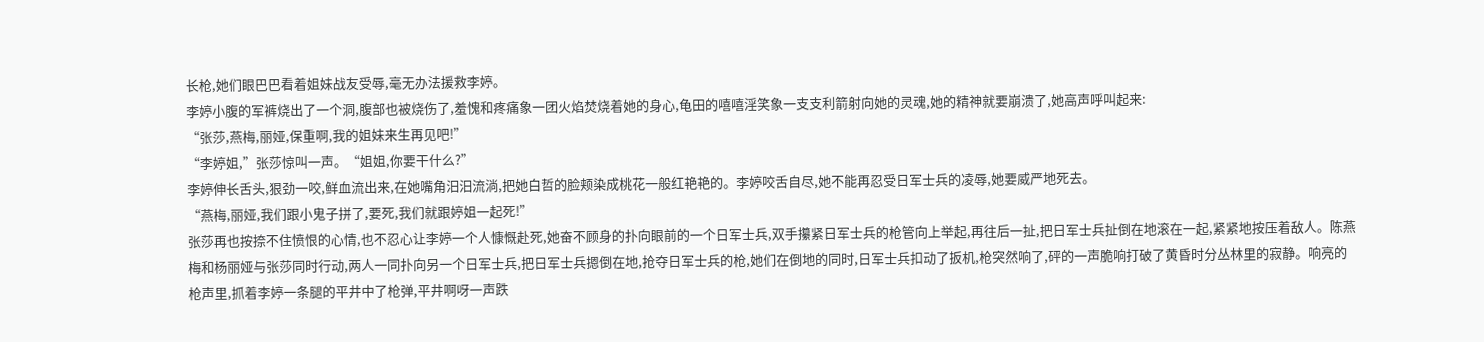长枪,她们眼巴巴看着姐妹战友受辱,毫无办法援救李婷。
李婷小腹的军裤烧出了一个洞,腹部也被烧伤了,羞愧和疼痛象一团火焰焚烧着她的身心,龟田的嘻嘻淫笑象一支支利箭射向她的灵魂,她的精神就要崩溃了,她高声呼叫起来:
“张莎,燕梅,丽娅,保重啊,我的姐妹来生再见吧!”
“李婷姐,”张莎惊叫一声。“姐姐,你要干什么?”
李婷伸长舌头,狠劲一咬,鲜血流出来,在她嘴角汨汨流淌,把她白哲的脸颊染成桃花一般红艳艳的。李婷咬舌自尽,她不能再忍受日军士兵的凌辱,她要威严地死去。
“燕梅,丽娅,我们跟小鬼子拼了,要死,我们就跟婷姐一起死!”
张莎再也按捺不住愤恨的心情,也不忍心让李婷一个人慷慨赴死,她奋不顾身的扑向眼前的一个日军士兵,双手攥紧日军士兵的枪管向上举起,再往后一扯,把日军士兵扯倒在地滚在一起,紧紧地按压着敌人。陈燕梅和杨丽娅与张莎同时行动,两人一同扑向另一个日军士兵,把日军士兵摁倒在地,抢夺日军士兵的枪,她们在倒地的同时,日军士兵扣动了扳机,枪突然响了,砰的一声脆响打破了黄昏时分丛林里的寂静。响亮的枪声里,抓着李婷一条腿的平井中了枪弹,平井啊呀一声跌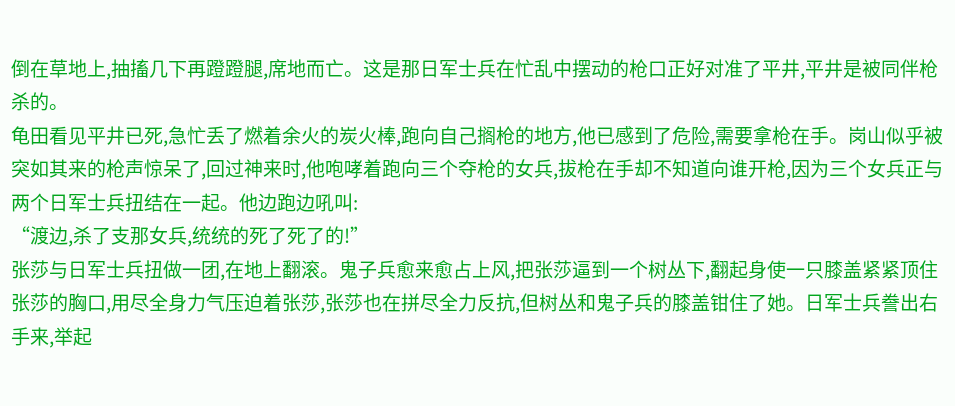倒在草地上,抽搐几下再蹬蹬腿,席地而亡。这是那日军士兵在忙乱中摆动的枪口正好对准了平井,平井是被同伴枪杀的。
龟田看见平井已死,急忙丢了燃着余火的炭火棒,跑向自己搁枪的地方,他已感到了危险,需要拿枪在手。岗山似乎被突如其来的枪声惊呆了,回过神来时,他咆哮着跑向三个夺枪的女兵,拔枪在手却不知道向谁开枪,因为三个女兵正与两个日军士兵扭结在一起。他边跑边吼叫:
“渡边,杀了支那女兵,统统的死了死了的!”
张莎与日军士兵扭做一团,在地上翻滚。鬼子兵愈来愈占上风,把张莎逼到一个树丛下,翻起身使一只膝盖紧紧顶住张莎的胸口,用尽全身力气压迫着张莎,张莎也在拼尽全力反抗,但树丛和鬼子兵的膝盖钳住了她。日军士兵誊出右手来,举起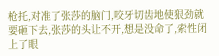枪托,对准了张莎的脑门,咬牙切齿地使狠劲就要砸下去,张莎的头让不开,想是没命了,索性闭上了眼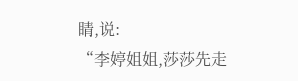睛,说:
“李婷姐姐,莎莎先走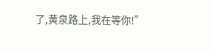了,黄泉路上,我在等你!”